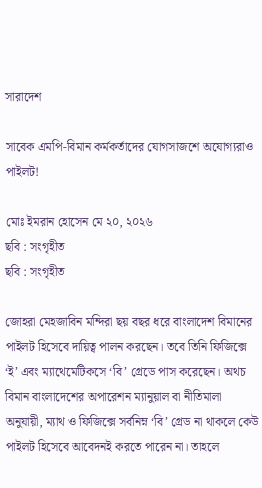সারাদেশ

সাবেক এমপি-বিমান কর্মকর্তাদের যোগসাজশে অযোগ্যরাও পাইলট!

মোঃ ইমরান হোসেন মে ২০, ২০২৬
ছবি : সংগৃহীত
ছবি : সংগৃহীত

জোহরা মেহজাবিন মন্দিরা ছয় বছর ধরে বাংলাদেশ বিমানের পাইলট হিসেবে দায়িত্ব পালন করছেন। তবে তিনি ফিজিক্সে ‘ই’ এবং ম্যাথেমেটিকসে ‘বি’ গ্রেডে পাস করেছেন। অথচ বিমান বাংলাদেশের অপারেশন ম্যানুয়াল বা নীতিমালা অনুযায়ী, ম্যাথ ও ফিজিক্সে সর্বনিম্ন ‘বি’ গ্রেড না থাকলে কেউ পাইলট হিসেবে আবেদনই করতে পারেন না। তাহলে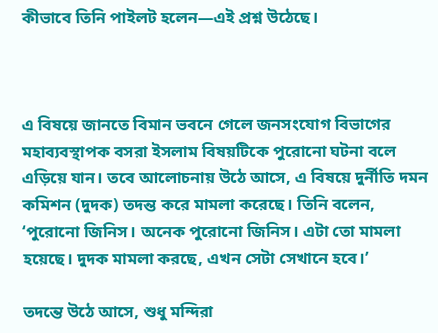কীভাবে তিনি পাইলট হলেন—এই প্রশ্ন উঠেছে।



এ বিষয়ে জানতে বিমান ভবনে গেলে জনসংযোগ বিভাগের মহাব্যবস্থাপক বসরা ইসলাম বিষয়টিকে পুরোনো ঘটনা বলে এড়িয়ে যান। তবে আলোচনায় উঠে আসে, এ বিষয়ে দুর্নীতি দমন কমিশন (দুদক) তদন্ত করে মামলা করেছে। তিনি বলেন, ‘পুরোনো জিনিস। অনেক পুরোনো জিনিস। এটা তো মামলা হয়েছে। দুদক মামলা করছে, এখন সেটা সেখানে হবে।’

তদন্তে উঠে আসে, শুধু মন্দিরা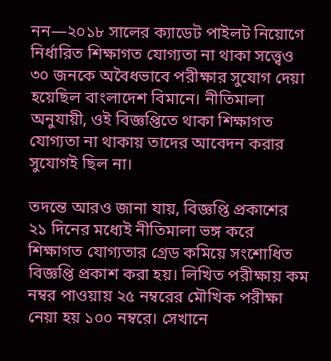নন—২০১৮ সালের ক্যাডেট পাইলট নিয়োগে নির্ধারিত শিক্ষাগত যোগ্যতা না থাকা সত্ত্বেও ৩০ জনকে অবৈধভাবে পরীক্ষার সুযোগ দেয়া হয়েছিল বাংলাদেশ বিমানে। নীতিমালা অনুযায়ী, ওই বিজ্ঞপ্তিতে থাকা শিক্ষাগত যোগ্যতা না থাকায় তাদের আবেদন করার সুযোগই ছিল না।

তদন্তে আরও জানা যায়, বিজ্ঞপ্তি প্রকাশের ২১ দিনের মধ্যেই নীতিমালা ভঙ্গ করে শিক্ষাগত যোগ্যতার গ্রেড কমিয়ে সংশোধিত বিজ্ঞপ্তি প্রকাশ করা হয়। লিখিত পরীক্ষায় কম নম্বর পাওয়ায় ২৫ নম্বরের মৌখিক পরীক্ষা নেয়া হয় ১০০ নম্বরে। সেখানে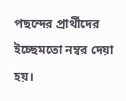পছন্দের প্রার্থীদের ইচ্ছেমতো নম্বর দেয়া হয়।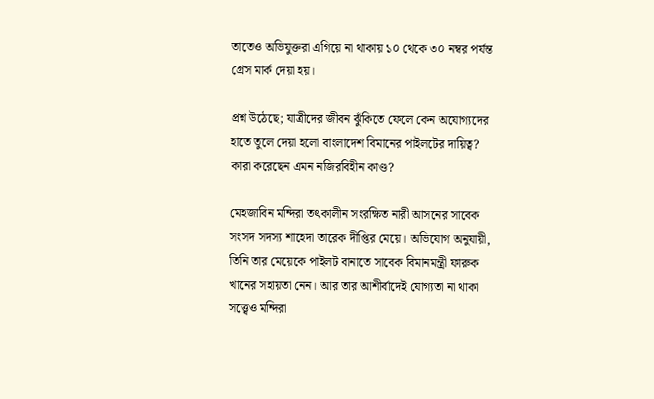তাতেও অভিযুক্তরা এগিয়ে না থাকায় ১০ থেকে ৩০ নম্বর পর্যন্ত গ্রেস মার্ক দেয়া হয়।

প্রশ্ন উঠেছে; যাত্রীদের জীবন ঝুঁকিতে ফেলে কেন অযোগ্যদের হাতে তুলে দেয়া হলো বাংলাদেশ বিমানের পাইলটের দায়িত্ব? কারা করেছেন এমন নজিরবিহীন কাণ্ড?

মেহজাবিন মন্দিরা তৎকালীন সংরক্ষিত নারী আসনের সাবেক সংসদ সদস্য শাহেদা তারেক দীপ্তির মেয়ে। অভিযোগ অনুযায়ী, তিনি তার মেয়েকে পাইলট বানাতে সাবেক বিমানমন্ত্রী ফারুক খানের সহায়তা নেন। আর তার আশীর্বাদেই যোগ্যতা না থাকা সত্ত্বেও মন্দিরা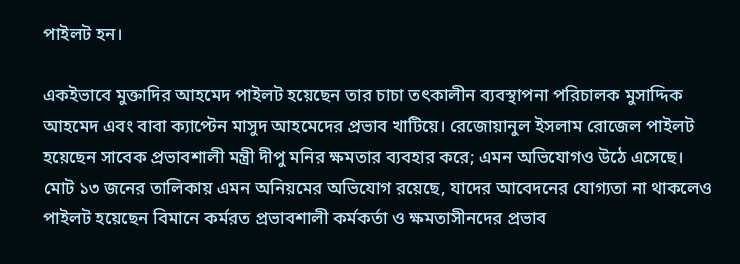পাইলট হন।

একইভাবে মুক্তাদির আহমেদ পাইলট হয়েছেন তার চাচা তৎকালীন ব্যবস্থাপনা পরিচালক মুসাদ্দিক আহমেদ এবং বাবা ক্যাপ্টেন মাসুদ আহমেদের প্রভাব খাটিয়ে। রেজোয়ানুল ইসলাম রোজেল পাইলট হয়েছেন সাবেক প্রভাবশালী মন্ত্রী দীপু মনির ক্ষমতার ব্যবহার করে; এমন অভিযোগও উঠে এসেছে। মোট ১৩ জনের তালিকায় এমন অনিয়মের অভিযোগ রয়েছে, যাদের আবেদনের যোগ্যতা না থাকলেও পাইলট হয়েছেন বিমানে কর্মরত প্রভাবশালী কর্মকর্তা ও ক্ষমতাসীনদের প্রভাব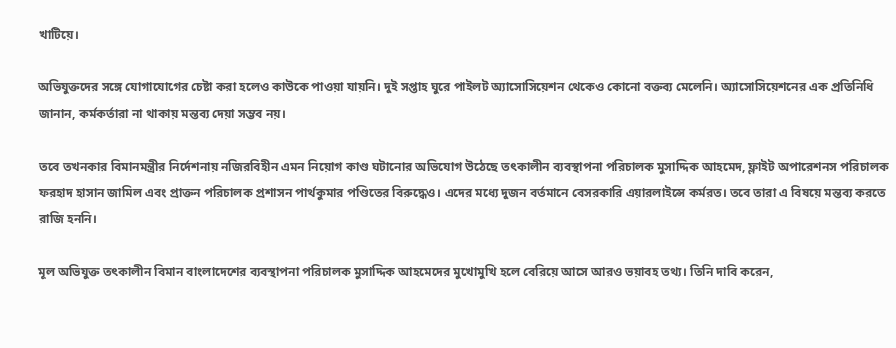খাটিয়ে।

অভিযুক্তদের সঙ্গে যোগাযোগের চেষ্টা করা হলেও কাউকে পাওয়া যায়নি। দুই সপ্তাহ ঘুরে পাইলট অ্যাসোসিয়েশন থেকেও কোনো বক্তব্য মেলেনি। অ্যাসোসিয়েশনের এক প্রতিনিধি জানান, কর্মকর্তারা না থাকায় মন্তব্য দেয়া সম্ভব নয়।

তবে তখনকার বিমানমন্ত্রীর নির্দেশনায় নজিরবিহীন এমন নিয়োগ কাণ্ড ঘটানোর অভিযোগ উঠেছে তৎকালীন ব্যবস্থাপনা পরিচালক মুসাদ্দিক আহমেদ, ফ্লাইট অপারেশনস পরিচালক ফরহাদ হাসান জামিল এবং প্রাক্তন পরিচালক প্রশাসন পার্থকুমার পণ্ডিতের বিরুদ্ধেও। এদের মধ্যে দুজন বর্তমানে বেসরকারি এয়ারলাইন্সে কর্মরত। তবে তারা এ বিষয়ে মন্তব্য করতে রাজি হননি।

মূল অভিযুক্ত তৎকালীন বিমান বাংলাদেশের ব্যবস্থাপনা পরিচালক মুসাদ্দিক আহমেদের মুখোমুখি হলে বেরিয়ে আসে আরও ভয়াবহ তথ্য। তিনি দাবি করেন,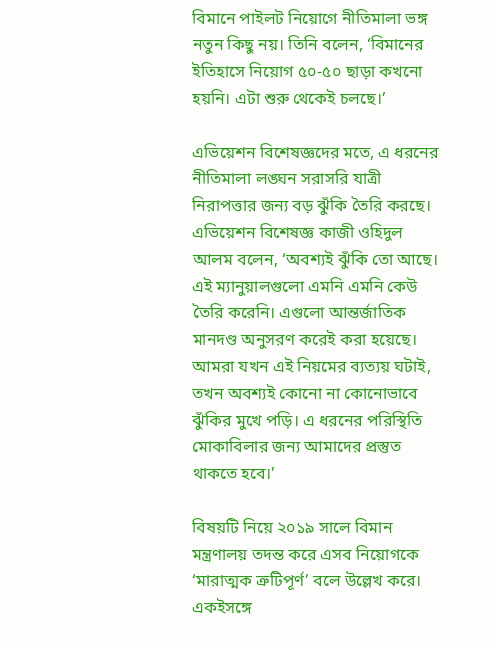বিমানে পাইলট নিয়োগে নীতিমালা ভঙ্গ নতুন কিছু নয়। তিনি বলেন, ‘বিমানের ইতিহাসে নিয়োগ ৫০-৫০ ছাড়া কখনো হয়নি। এটা শুরু থেকেই চলছে।’

এভিয়েশন বিশেষজ্ঞদের মতে, এ ধরনের নীতিমালা লঙ্ঘন সরাসরি যাত্রী নিরাপত্তার জন্য বড় ঝুঁকি তৈরি করছে। এভিয়েশন বিশেষজ্ঞ কাজী ওহিদুল আলম বলেন, ‘অবশ্যই ঝুঁকি তো আছে। এই ম্যানুয়ালগুলো এমনি এমনি কেউ তৈরি করেনি। এগুলো আন্তর্জাতিক মানদণ্ড অনুসরণ করেই করা হয়েছে। আমরা যখন এই নিয়মের ব্যত্যয় ঘটাই, তখন অবশ্যই কোনো না কোনোভাবে ঝুঁকির মুখে পড়ি। এ ধরনের পরিস্থিতি মোকাবিলার জন্য আমাদের প্রস্তুত থাকতে হবে।’

বিষয়টি নিয়ে ২০১৯ সালে বিমান মন্ত্রণালয় তদন্ত করে এসব নিয়োগকে ‘মারাত্মক ত্রুটিপূর্ণ’ বলে উল্লেখ করে। একইসঙ্গে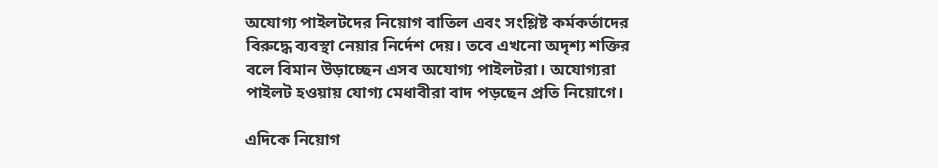অযোগ্য পাইলটদের নিয়োগ বাতিল এবং সংশ্লিষ্ট কর্মকর্তাদের বিরুদ্ধে ব্যবস্থা নেয়ার নির্দেশ দেয়। তবে এখনো অদৃশ্য শক্তির বলে বিমান উড়াচ্ছেন এসব অযোগ্য পাইলটরা। অযোগ্যরা পাইলট হওয়ায় যোগ্য মেধাবীরা বাদ পড়ছেন প্রতি নিয়োগে।

এদিকে নিয়োগ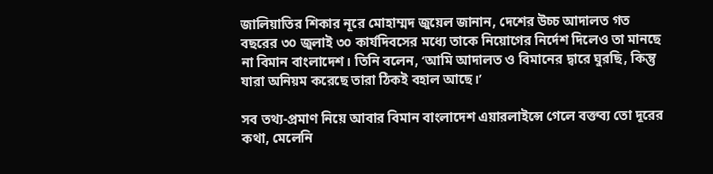জালিয়াতির শিকার নূরে মোহাম্মদ জুয়েল জানান, দেশের উচ্চ আদালত গত বছরের ৩০ জুলাই ৩০ কার্যদিবসের মধ্যে তাকে নিয়োগের নির্দেশ দিলেও তা মানছে না বিমান বাংলাদেশ। তিনি বলেন, ‘আমি আদালত ও বিমানের দ্বারে ঘুরছি, কিন্তু যারা অনিয়ম করেছে তারা ঠিকই বহাল আছে।’

সব তথ্য-প্রমাণ নিয়ে আবার বিমান বাংলাদেশ এয়ারলাইন্সে গেলে বক্তব্য তো দূরের কথা, মেলেনি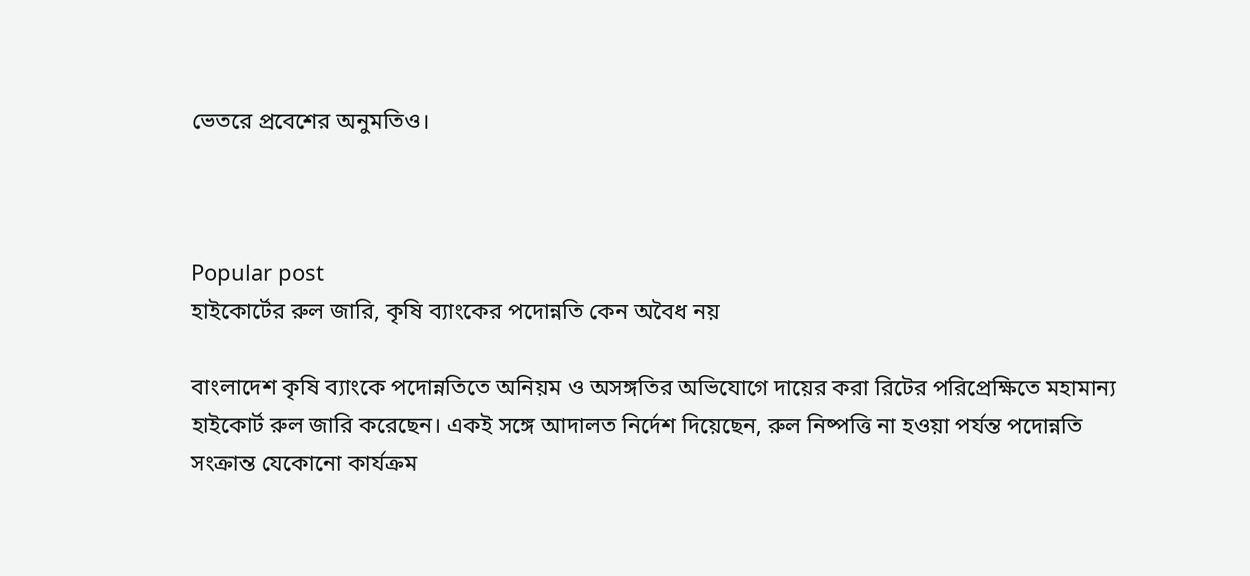ভেতরে প্রবেশের অনুমতিও।



Popular post
হাইকোর্টের রুল জারি, কৃষি ব্যাংকের পদোন্নতি কেন অবৈধ নয়

বাংলাদেশ কৃষি ব্যাংকে পদোন্নতিতে অনিয়ম ও অসঙ্গতির অভিযোগে দায়ের করা রিটের পরিপ্রেক্ষিতে মহামান্য হাইকোর্ট রুল জারি করেছেন। একই সঙ্গে আদালত নির্দেশ দিয়েছেন, রুল নিষ্পত্তি না হওয়া পর্যন্ত পদোন্নতি সংক্রান্ত যেকোনো কার্যক্রম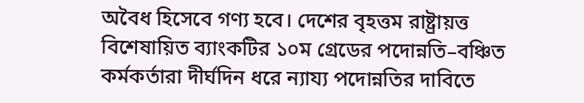অবৈধ হিসেবে গণ্য হবে। দেশের বৃহত্তম রাষ্ট্রায়ত্ত বিশেষায়িত ব্যাংকটির ১০ম গ্রেডের পদোন্নতি–বঞ্চিত কর্মকর্তারা দীর্ঘদিন ধরে ন্যায্য পদোন্নতির দাবিতে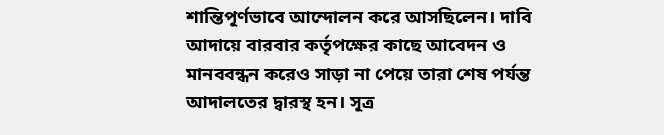শান্তিপূর্ণভাবে আন্দোলন করে আসছিলেন। দাবি আদায়ে বারবার কর্তৃপক্ষের কাছে আবেদন ও মানববন্ধন করেও সাড়া না পেয়ে তারা শেষ পর্যন্ত আদালতের দ্বারস্থ হন। সূত্র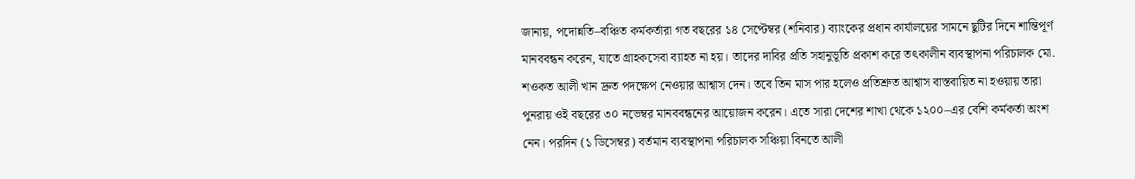জানায়, পদোন্নতি–বঞ্চিত কর্মকর্তারা গত বছরের ১৪ সেপ্টেম্বর (শনিবার) ব্যাংকের প্রধান কার্যালয়ের সামনে ছুটির দিনে শান্তিপূর্ণ মানববন্ধন করেন, যাতে গ্রাহকসেবা ব্যাহত না হয়। তাদের দাবির প্রতি সহানুভূতি প্রকাশ করে তৎকালীন ব্যবস্থাপনা পরিচালক মো. শওকত আলী খান দ্রুত পদক্ষেপ নেওয়ার আশ্বাস দেন। তবে তিন মাস পার হলেও প্রতিশ্রুত আশ্বাস বাস্তবায়িত না হওয়ায় তারা পুনরায় ওই বছরের ৩০ নভেম্বর মানববন্ধনের আয়োজন করেন। এতে সারা দেশের শাখা থেকে ১২০০–এর বেশি কর্মকর্তা অংশ নেন। পরদিন (১ ডিসেম্বর) বর্তমান ব্যবস্থাপনা পরিচালক সঞ্চিয়া বিনতে আলী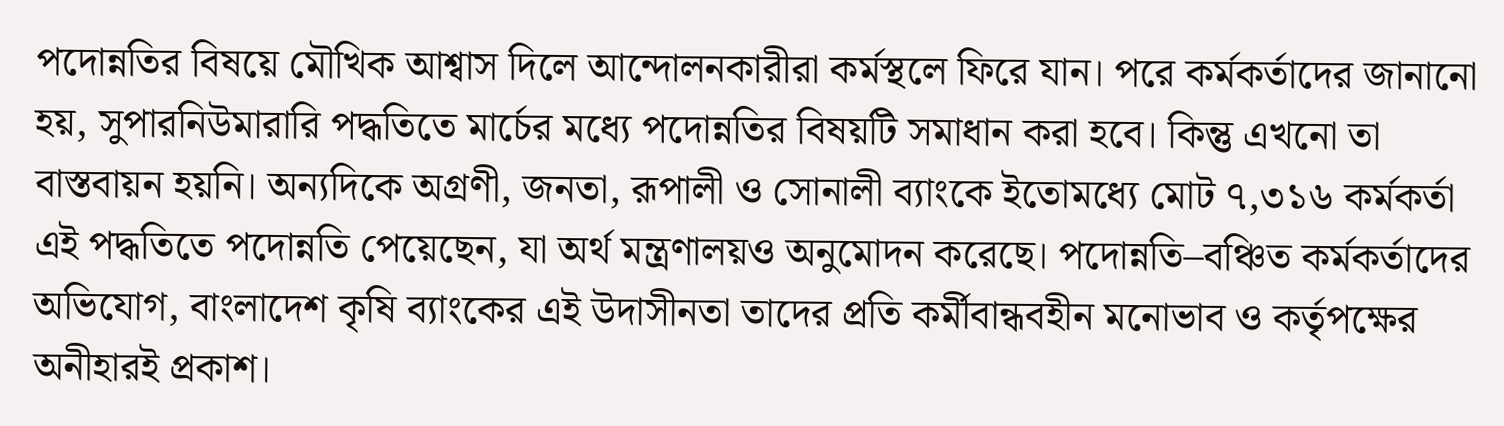পদোন্নতির বিষয়ে মৌখিক আশ্বাস দিলে আন্দোলনকারীরা কর্মস্থলে ফিরে যান। পরে কর্মকর্তাদের জানানো হয়, সুপারনিউমারারি পদ্ধতিতে মার্চের মধ্যে পদোন্নতির বিষয়টি সমাধান করা হবে। কিন্তু এখনো তা বাস্তবায়ন হয়নি। অন্যদিকে অগ্রণী, জনতা, রূপালী ও সোনালী ব্যাংকে ইতোমধ্যে মোট ৭,৩১৬ কর্মকর্তা এই পদ্ধতিতে পদোন্নতি পেয়েছেন, যা অর্থ মন্ত্রণালয়ও অনুমোদন করেছে। পদোন্নতি–বঞ্চিত কর্মকর্তাদের অভিযোগ, বাংলাদেশ কৃষি ব্যাংকের এই উদাসীনতা তাদের প্রতি কর্মীবান্ধবহীন মনোভাব ও কর্তৃপক্ষের অনীহারই প্রকাশ।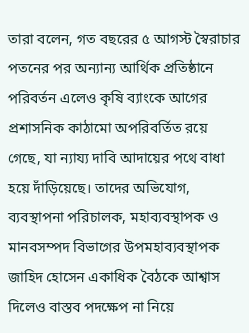তারা বলেন, গত বছরের ৫ আগস্ট স্বৈরাচার পতনের পর অন্যান্য আর্থিক প্রতিষ্ঠানে পরিবর্তন এলেও কৃষি ব্যাংকে আগের প্রশাসনিক কাঠামো অপরিবর্তিত রয়ে গেছে, যা ন্যায্য দাবি আদায়ের পথে বাধা হয়ে দাঁড়িয়েছে। তাদের অভিযোগ, ব্যবস্থাপনা পরিচালক, মহাব্যবস্থাপক ও মানবসম্পদ বিভাগের উপমহাব্যবস্থাপক জাহিদ হোসেন একাধিক বৈঠকে আশ্বাস দিলেও বাস্তব পদক্ষেপ না নিয়ে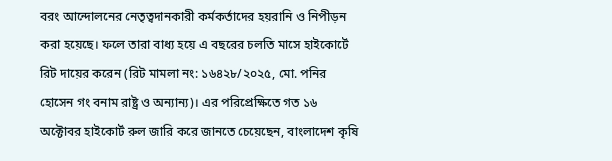বরং আন্দোলনের নেতৃত্বদানকারী কর্মকর্তাদের হয়রানি ও নিপীড়ন করা হয়েছে। ফলে তারা বাধ্য হয়ে এ বছরের চলতি মাসে হাইকোর্টে রিট দায়ের করেন (রিট মামলা নং: ১৬৪২৮/২০২৫, মো. পনির হোসেন গং বনাম রাষ্ট্র ও অন্যান্য)। এর পরিপ্রেক্ষিতে গত ১৬ অক্টোবর হাইকোর্ট রুল জারি করে জানতে চেয়েছেন, বাংলাদেশ কৃষি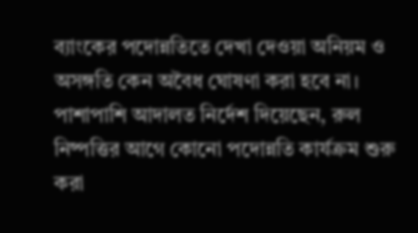ব্যাংকের পদোন্নতিতে দেখা দেওয়া অনিয়ম ও অসঙ্গতি কেন অবৈধ ঘোষণা করা হবে না। পাশাপাশি আদালত নির্দেশ দিয়েছেন, রুল নিষ্পত্তির আগে কোনো পদোন্নতি কার্যক্রম শুরু করা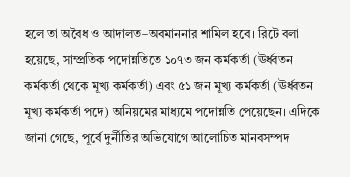হলে তা অবৈধ ও আদালত–অবমাননার শামিল হবে। রিটে বলা হয়েছে, সাম্প্রতিক পদোন্নতিতে ১০৭৩ জন কর্মকর্তা (ঊর্ধ্বতন কর্মকর্তা থেকে মূখ্য কর্মকর্তা) এবং ৫১ জন মূখ্য কর্মকর্তা (ঊর্ধ্বতন মূখ্য কর্মকর্তা পদে) অনিয়মের মাধ্যমে পদোন্নতি পেয়েছেন। এদিকে জানা গেছে, পূর্বে দুর্নীতির অভিযোগে আলোচিত মানবসম্পদ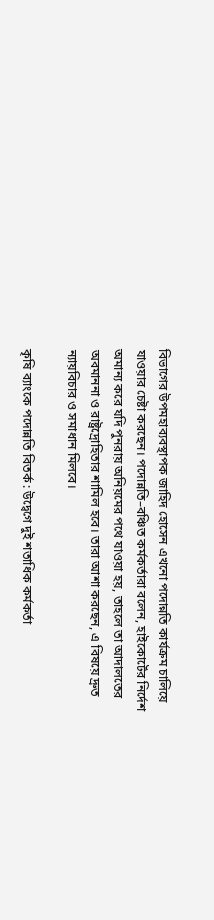বিভাগের উপমহাব্যবস্থাপক জাহিদ হোসেন এখনো পদোন্নতি কার্যক্রম চালিয়ে যাওয়ার চেষ্টা করছেন। পদোন্নতি–বঞ্চিত কর্মকর্তারা বলেন, হাইকোর্টের নির্দেশ অমান্য করে যদি পুনরায় অনিয়মের পথে যাওয়া হয়, তাহলে তা আদালতের অবমাননা ও রাষ্ট্রদ্রোহিতার শামিল হবে। তারা আশা করছেন, এ বিষয়ে দ্রুত ন্যায়বিচার ও সমাধান মিলবে।

কৃষি ব্যাংকে পদোন্নতি বিতর্ক : উদ্বেগে দুই শতাধিক কর্মকর্তা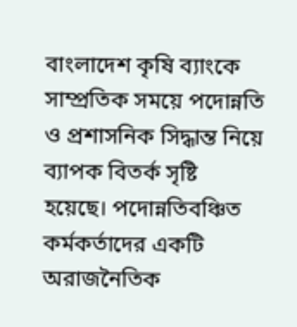বাংলাদেশ কৃষি ব্যাংকে সাম্প্রতিক সময়ে পদোন্নতি ও প্রশাসনিক সিদ্ধান্ত নিয়ে ব্যাপক বিতর্ক সৃষ্টি হয়েছে। পদোন্নতিবঞ্চিত কর্মকর্তাদের একটি অরাজনৈতিক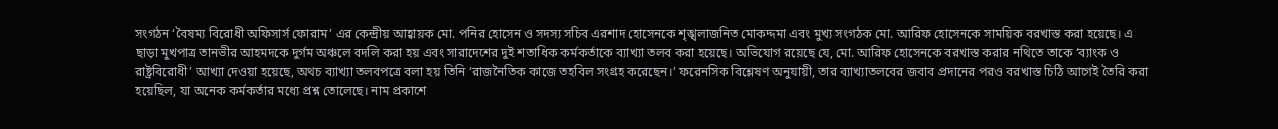সংগঠন ‘বৈষম্য বিরোধী অফিসার্স ফোরাম’ এর কেন্দ্রীয় আহ্বায়ক মো. পনির হোসেন ও সদস্য সচিব এরশাদ হোসেনকে শৃঙ্খলাজনিত মোকদ্দমা এবং মুখ্য সংগঠক মো. আরিফ হোসেনকে সাময়িক বরখাস্ত করা হয়েছে। এ ছাড়া মুখপাত্র তানভীর আহমদকে দুর্গম অঞ্চলে বদলি করা হয় এবং সারাদেশের দুই শতাধিক কর্মকর্তাকে ব্যাখ্যা তলব করা হয়েছে। অভিযোগ রয়েছে যে, মো. আরিফ হোসেনকে বরখাস্ত করার নথিতে তাকে ‘ব্যাংক ও রাষ্ট্রবিরোধী’ আখ্যা দেওয়া হয়েছে, অথচ ব্যাখ্যা তলবপত্রে বলা হয় তিনি ‘রাজনৈতিক কাজে তহবিল সংগ্রহ করেছেন।’ ফরেনসিক বিশ্লেষণ অনুযায়ী, তার ব্যাখ্যাতলবের জবাব প্রদানের পরও বরখাস্ত চিঠি আগেই তৈরি করা হয়েছিল, যা অনেক কর্মকর্তার মধ্যে প্রশ্ন তোলেছে। নাম প্রকাশে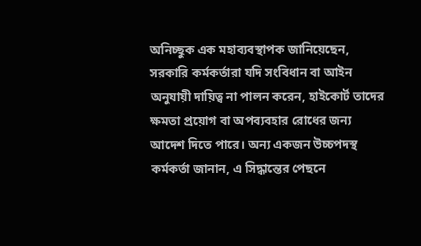অনিচ্ছুক এক মহাব্যবস্থাপক জানিয়েছেন, সরকারি কর্মকর্তারা যদি সংবিধান বা আইন অনুযায়ী দায়িত্ব না পালন করেন, হাইকোর্ট তাদের ক্ষমতা প্রয়োগ বা অপব্যবহার রোধের জন্য আদেশ দিতে পারে। অন্য একজন উচ্চপদস্থ কর্মকর্তা জানান, এ সিদ্ধান্তের পেছনে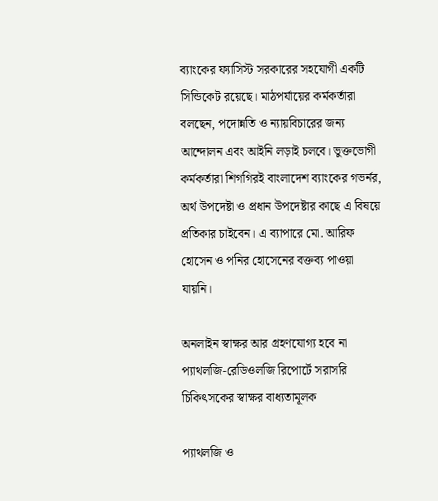ব্যাংকের ফ্যাসিস্ট সরকারের সহযোগী একটি সিন্ডিকেট রয়েছে। মাঠপর্যায়ের কর্মকর্তারা বলছেন, পদোন্নতি ও ন্যায়বিচারের জন্য আন্দোলন এবং আইনি লড়াই চলবে। ভুক্তভোগী কর্মকর্তারা শিগগিরই বাংলাদেশ ব্যাংকের গভর্নর, অর্থ উপদেষ্টা ও প্রধান উপদেষ্টার কাছে এ বিষয়ে প্রতিকার চাইবেন। এ ব্যাপারে মো. আরিফ হোসেন ও পনির হোসেনের বক্তব্য পাওয়া যায়নি।

অনলাইন স্বাক্ষর আর গ্রহণযোগ্য হবে না প্যাথলজি-রেডিওলজি রিপোর্টে সরাসরি চিকিৎসকের স্বাক্ষর বাধ্যতামূলক

প্যাথলজি ও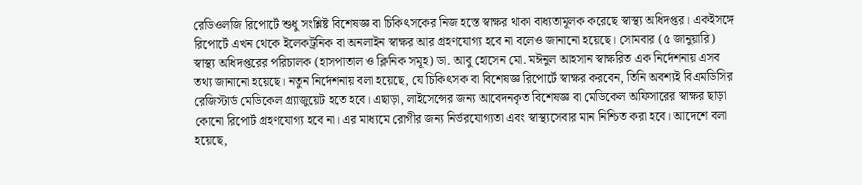রেডিওলজি রিপোর্টে শুধু সংশ্লিষ্ট বিশেষজ্ঞ বা চিকিৎসকের নিজ হস্তে স্বাক্ষর থাকা বাধ্যতামূলক করেছে স্বাস্থ্য অধিদপ্তর। একইসঙ্গে রিপোর্টে এখন থেকে ইলেকট্রনিক বা অনলাইন স্বাক্ষর আর গ্রহণযোগ্য হবে না বলেও জানানো হয়েছে। সোমবার (৫ জানুয়ারি) স্বাস্থ্য অধিদপ্তরের পরিচালক (হাসপাতাল ও ক্লিনিক সমূহ) ডা. আবু হোসেন মো. মঈনুল আহসান স্বাক্ষরিত এক নির্দেশনায় এসব তথ্য জানানো হয়েছে। নতুন নির্দেশনায় বলা হয়েছে, যে চিকিৎসক বা বিশেষজ্ঞ রিপোর্টে স্বাক্ষর করবেন, তিনি অবশ্যই বিএমডিসির রেজিস্টার্ড মেডিকেল গ্র্যাজুয়েট হতে হবে। এছাড়া, লাইসেন্সের জন্য আবেদনকৃত বিশেষজ্ঞ বা মেডিকেল অফিসারের স্বাক্ষর ছাড়া কোনো রিপোর্ট গ্রহণযোগ্য হবে না। এর মাধ্যমে রোগীর জন্য নির্ভরযোগ্যতা এবং স্বাস্থ্যসেবার মান নিশ্চিত করা হবে। আদেশে বলা হয়েছে,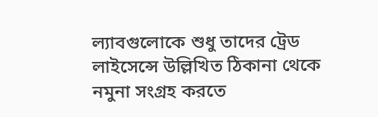ল্যাবগুলোকে শুধু তাদের ট্রেড লাইসেন্সে উল্লিখিত ঠিকানা থেকে নমুনা সংগ্রহ করতে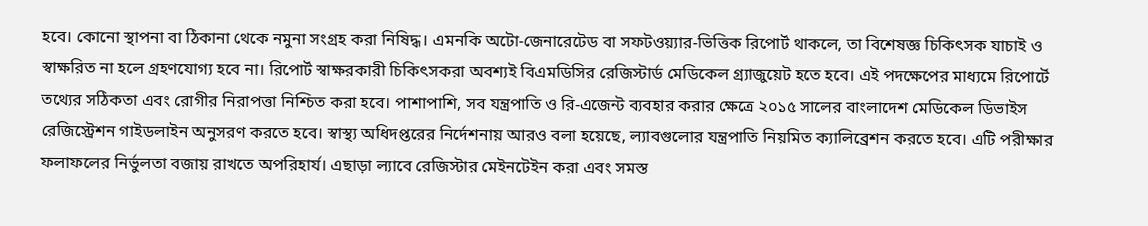হবে। কোনো স্থাপনা বা ঠিকানা থেকে নমুনা সংগ্রহ করা নিষিদ্ধ। এমনকি অটো-জেনারেটেড বা সফটওয়্যার-ভিত্তিক রিপোর্ট থাকলে, তা বিশেষজ্ঞ চিকিৎসক যাচাই ও স্বাক্ষরিত না হলে গ্রহণযোগ্য হবে না। রিপোর্ট স্বাক্ষরকারী চিকিৎসকরা অবশ্যই বিএমডিসির রেজিস্টার্ড মেডিকেল গ্র্যাজুয়েট হতে হবে। এই পদক্ষেপের মাধ্যমে রিপোর্টে তথ্যের সঠিকতা এবং রোগীর নিরাপত্তা নিশ্চিত করা হবে। পাশাপাশি, সব যন্ত্রপাতি ও রি-এজেন্ট ব্যবহার করার ক্ষেত্রে ২০১৫ সালের বাংলাদেশ মেডিকেল ডিভাইস রেজিস্ট্রেশন গাইডলাইন অনুসরণ করতে হবে। স্বাস্থ্য অধিদপ্তরের নির্দেশনায় আরও বলা হয়েছে, ল্যাবগুলোর যন্ত্রপাতি নিয়মিত ক্যালিব্রেশন করতে হবে। এটি পরীক্ষার ফলাফলের নির্ভুলতা বজায় রাখতে অপরিহার্য। এছাড়া ল্যাবে রেজিস্টার মেইনটেইন করা এবং সমস্ত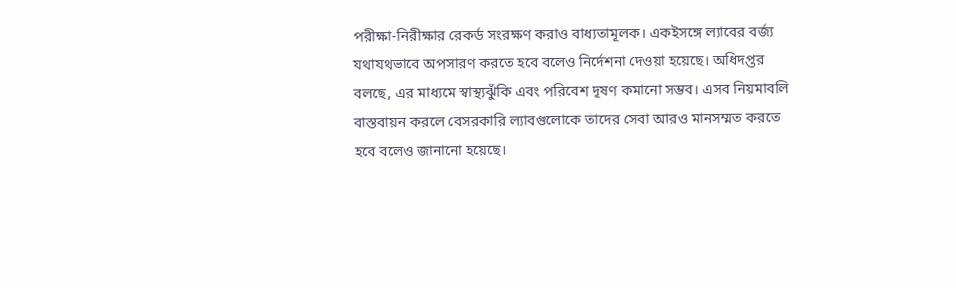পরীক্ষা-নিরীক্ষার রেকর্ড সংরক্ষণ করাও বাধ্যতামূলক। একইসঙ্গে ল্যাবের বর্জ্য যথাযথভাবে অপসারণ করতে হবে বলেও নির্দেশনা দেওয়া হয়েছে। অধিদপ্তর বলছে, এর মাধ্যমে স্বাস্থ্যঝুঁকি এবং পরিবেশ দূষণ কমানো সম্ভব। এসব নিয়মাবলি বাস্তবায়ন করলে বেসরকারি ল্যাবগুলোকে তাদের সেবা আরও মানসম্মত করতে হবে বলেও জানানো হয়েছে।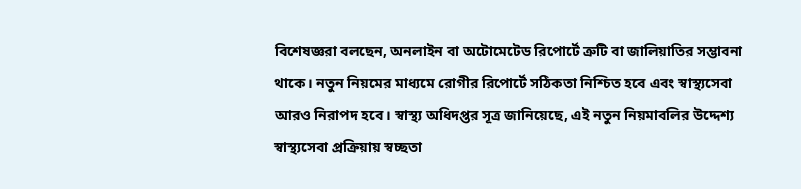বিশেষজ্ঞরা বলছেন, অনলাইন বা অটোমেটেড রিপোর্টে ত্রুটি বা জালিয়াতির সম্ভাবনা থাকে। নতুন নিয়মের মাধ্যমে রোগীর রিপোর্টে সঠিকতা নিশ্চিত হবে এবং স্বাস্থ্যসেবা আরও নিরাপদ হবে। স্বাস্থ্য অধিদপ্তর সূত্র জানিয়েছে, এই নতুন নিয়মাবলির উদ্দেশ্য স্বাস্থ্যসেবা প্রক্রিয়ায় স্বচ্ছতা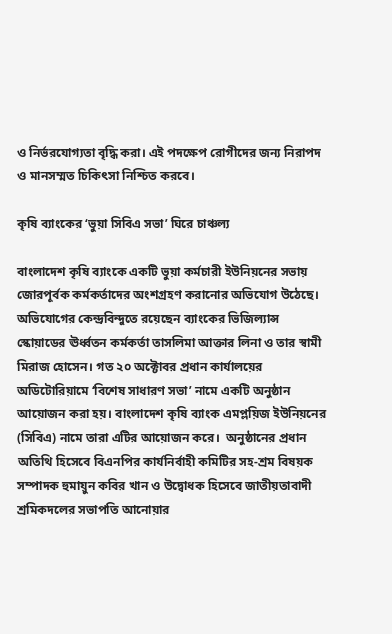ও নির্ভরযোগ্যতা বৃদ্ধি করা। এই পদক্ষেপ রোগীদের জন্য নিরাপদ ও মানসম্মত চিকিৎসা নিশ্চিত করবে।

কৃষি ব্যাংকের ‘ভুয়া সিবিএ সভা’ ঘিরে চাঞ্চল্য

বাংলাদেশ কৃষি ব্যাংকে একটি ভুয়া কর্মচারী ইউনিয়নের সভায় জোরপূর্বক কর্মকর্তাদের অংশগ্রহণ করানোর অভিযোগ উঠেছে। অভিযোগের কেন্দ্রবিন্দুতে রয়েছেন ব্যাংকের ভিজিল্যান্স স্কোয়াডের ঊর্ধ্বতন কর্মকর্তা তাসলিমা আক্তার লিনা ও তার স্বামী মিরাজ হোসেন। গত ২০ অক্টোবর প্রধান কার্যালয়ের অডিটোরিয়ামে ‘বিশেষ সাধারণ সভা’ নামে একটি অনুষ্ঠান আয়োজন করা হয়। বাংলাদেশ কৃষি ব্যাংক এমপ্লয়িজ ইউনিয়নের (সিবিএ) নামে তারা এটির আয়োজন করে।  অনুষ্ঠানের প্রধান অতিথি হিসেবে বিএনপির কার্যনির্বাহী কমিটির সহ-শ্রম বিষয়ক সম্পাদক হুমায়ুন কবির খান ও উদ্বোধক হিসেবে জাতীয়তাবাদী শ্রমিকদলের সভাপতি আনোয়ার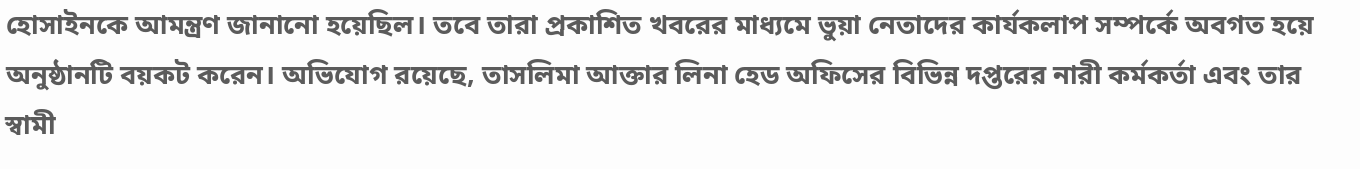হোসাইনকে আমন্ত্রণ জানানো হয়েছিল। তবে তারা প্রকাশিত খবরের মাধ্যমে ভুয়া নেতাদের কার্যকলাপ সম্পর্কে অবগত হয়ে অনুষ্ঠানটি বয়কট করেন। অভিযোগ রয়েছে, তাসলিমা আক্তার লিনা হেড অফিসের বিভিন্ন দপ্তরের নারী কর্মকর্তা এবং তার স্বামী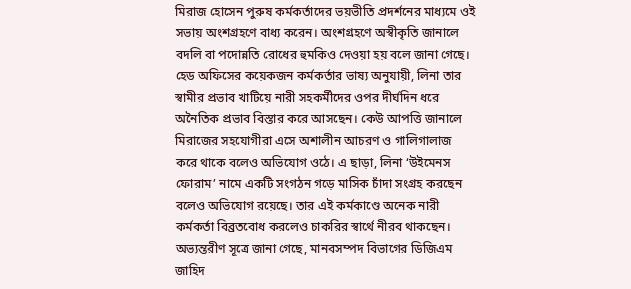মিরাজ হোসেন পুরুষ কর্মকর্তাদের ভয়ভীতি প্রদর্শনের মাধ্যমে ওই সভায় অংশগ্রহণে বাধ্য করেন। অংশগ্রহণে অস্বীকৃতি জানালে বদলি বা পদোন্নতি রোধের হুমকিও দেওয়া হয় বলে জানা গেছে। হেড অফিসের কয়েকজন কর্মকর্তার ভাষ্য অনুযায়ী, লিনা তার স্বামীর প্রভাব খাটিয়ে নারী সহকর্মীদের ওপর দীর্ঘদিন ধরে অনৈতিক প্রভাব বিস্তার করে আসছেন। কেউ আপত্তি জানালে মিরাজের সহযোগীরা এসে অশালীন আচরণ ও গালিগালাজ করে থাকে বলেও অভিযোগ ওঠে। এ ছাড়া, লিনা ‘উইমেনস ফোরাম’ নামে একটি সংগঠন গড়ে মাসিক চাঁদা সংগ্রহ করছেন বলেও অভিযোগ রয়েছে। তার এই কর্মকাণ্ডে অনেক নারী কর্মকর্তা বিব্রতবোধ করলেও চাকরির স্বার্থে নীরব থাকছেন। অভ্যন্তরীণ সূত্রে জানা গেছে, মানবসম্পদ বিভাগের ডিজিএম জাহিদ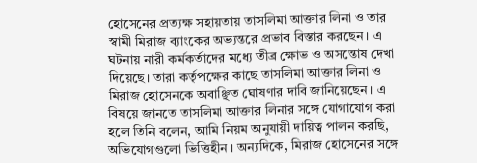হোসেনের প্রত্যক্ষ সহায়তায় তাসলিমা আক্তার লিনা ও তার স্বামী মিরাজ ব্যাংকের অভ্যন্তরে প্রভাব বিস্তার করছেন। এ ঘটনায় নারী কর্মকর্তাদের মধ্যে তীব্র ক্ষোভ ও অসন্তোষ দেখা দিয়েছে। তারা কর্তৃপক্ষের কাছে তাসলিমা আক্তার লিনা ও মিরাজ হোসেনকে অবাঞ্ছিত ঘোষণার দাবি জানিয়েছেন। এ বিষয়ে জানতে তাসলিমা আক্তার লিনার সঙ্গে যোগাযোগ করা হলে তিনি বলেন, আমি নিয়ম অনুযায়ী দায়িত্ব পালন করছি, অভিযোগগুলো ভিত্তিহীন। অন্যদিকে, মিরাজ হোসেনের সঙ্গে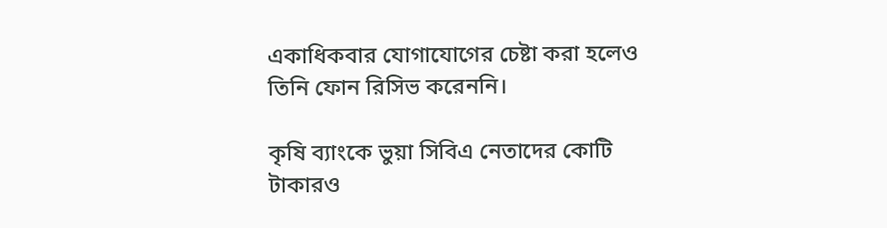একাধিকবার যোগাযোগের চেষ্টা করা হলেও তিনি ফোন রিসিভ করেননি।

কৃষি ব্যাংকে ভুয়া সিবিএ নেতাদের কোটি টাকারও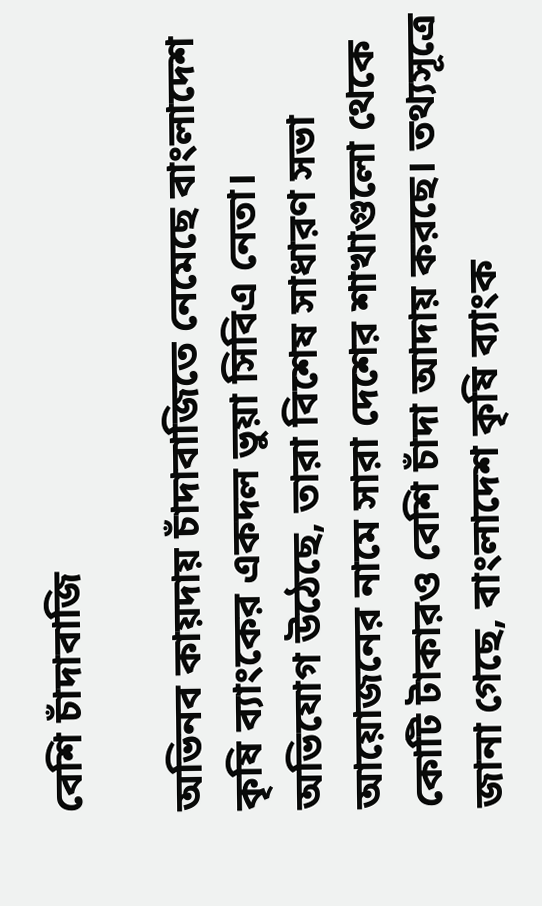বেশি চাঁদাবাজি

অভিনব কায়দায় চাঁদাবাজিতে নেমেছে বাংলাদেশ কৃষি ব্যাংকের একদল ভুয়া সিবিএ নেতা। অভিযোগ উঠেছে, তারা বিশেষ সাধারণ সভা আয়োজনের নামে সারা দেশের শাখাগুলো থেকে কোটি টাকারও বেশি চাঁদা আদায় করছে। তথ্যসূত্রে জানা গেছে, বাংলাদেশ কৃষি ব্যাংক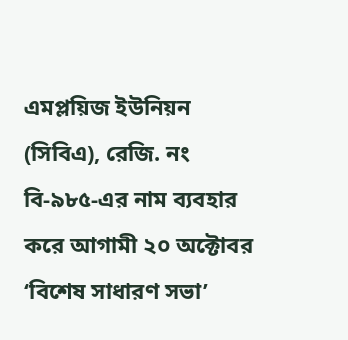এমপ্লয়িজ ইউনিয়ন (সিবিএ), রেজি. নং বি-৯৮৫-এর নাম ব্যবহার করে আগামী ২০ অক্টোবর ‘বিশেষ সাধারণ সভা’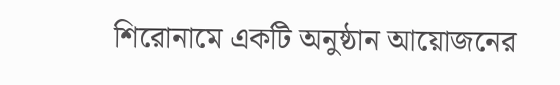শিরোনামে একটি অনুষ্ঠান আয়োজনের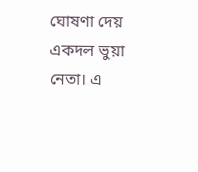ঘোষণা দেয় একদল ভুয়া নেতা। এ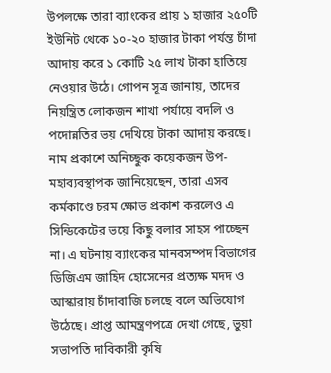উপলক্ষে তারা ব্যাংকের প্রায় ১ হাজার ২৫০টি ইউনিট থেকে ১০-২০ হাজার টাকা পর্যন্ত চাঁদা আদায় করে ১ কোটি ২৫ লাখ টাকা হাতিয়ে নেওয়ার উঠে। গোপন সূত্র জানায়, তাদের নিয়ন্ত্রিত লোকজন শাখা পর্যায়ে বদলি ও পদোন্নতির ভয় দেখিয়ে টাকা আদায় করছে। নাম প্রকাশে অনিচ্ছুক কয়েকজন উপ-মহাব্যবস্থাপক জানিয়েছেন, তারা এসব কর্মকাণ্ডে চরম ক্ষোভ প্রকাশ করলেও এ সিন্ডিকেটের ভয়ে কিছু বলার সাহস পাচ্ছেন না। এ ঘটনায় ব্যাংকের মানবসম্পদ বিভাগের ডিজিএম জাহিদ হোসেনের প্রত্যক্ষ মদদ ও আস্কারায় চাঁদাবাজি চলছে বলে অভিযোগ উঠেছে। প্রাপ্ত আমন্ত্রণপত্রে দেখা গেছে, ভুয়া সভাপতি দাবিকারী কৃষি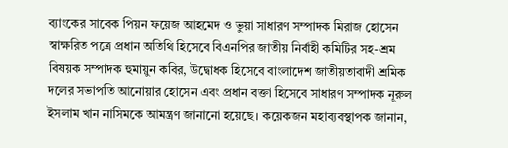ব্যাংকের সাবেক পিয়ন ফয়েজ আহমেদ ও ভুয়া সাধারণ সম্পাদক মিরাজ হোসেন স্বাক্ষরিত পত্রে প্রধান অতিথি হিসেবে বিএনপির জাতীয় নির্বাহী কমিটির সহ-শ্রম বিষয়ক সম্পাদক হুমায়ুন কবির, উদ্বোধক হিসেবে বাংলাদেশ জাতীয়তাবাদী শ্রমিক দলের সভাপতি আনোয়ার হোসেন এবং প্রধান বক্তা হিসেবে সাধারণ সম্পাদক নূরুল ইসলাম খান নাসিমকে আমন্ত্রণ জানানো হয়েছে। কয়েকজন মহাব্যবস্থাপক জানান,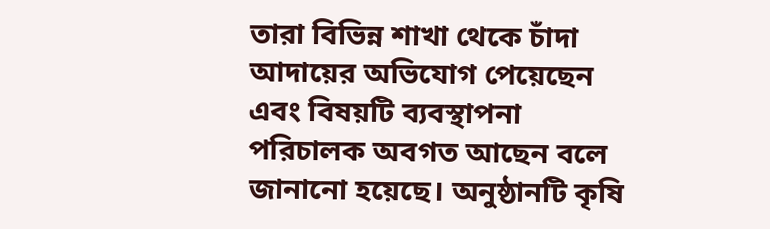তারা বিভিন্ন শাখা থেকে চাঁদা আদায়ের অভিযোগ পেয়েছেন এবং বিষয়টি ব্যবস্থাপনা পরিচালক অবগত আছেন বলে জানানো হয়েছে। অনুষ্ঠানটি কৃষি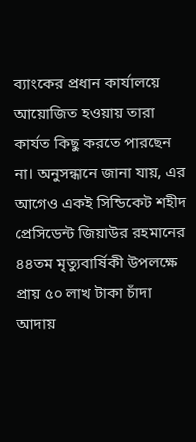ব্যাংকের প্রধান কার্যালয়ে আয়োজিত হওয়ায় তারা কার্যত কিছু করতে পারছেন না। অনুসন্ধানে জানা যায়, এর আগেও একই সিন্ডিকেট শহীদ প্রেসিডেন্ট জিয়াউর রহমানের ৪৪তম মৃত্যুবার্ষিকী উপলক্ষে প্রায় ৫০ লাখ টাকা চাঁদা আদায়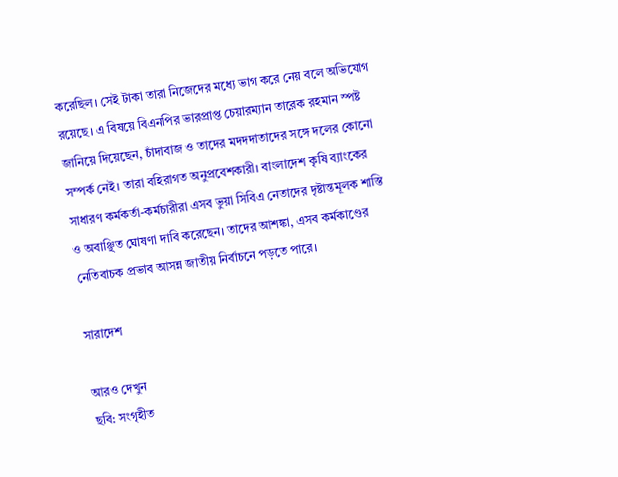করেছিল। সেই টাকা তারা নিজেদের মধ্যে ভাগ করে নেয় বলে অভিযোগ রয়েছে। এ বিষয়ে বিএনপির ভারপ্রাপ্ত চেয়ারম্যান তারেক রহমান স্পষ্ট জানিয়ে দিয়েছেন, চাঁদাবাজ ও তাদের মদদদাতাদের সঙ্গে দলের কোনো সম্পর্ক নেই। তারা বহিরাগত অনুপ্রবেশকারী। বাংলাদেশ কৃষি ব্যাংকের সাধারণ কর্মকর্তা-কর্মচারীরা এসব ভুয়া সিবিএ নেতাদের দৃষ্টান্তমূলক শাস্তি ও অবাঞ্ছিত ঘোষণা দাবি করেছেন। তাদের আশঙ্কা, এসব কর্মকাণ্ডের নেতিবাচক প্রভাব আসন্ন জাতীয় নির্বাচনে পড়তে পারে।

সারাদেশ

আরও দেখুন
ছবি: সংগৃহীত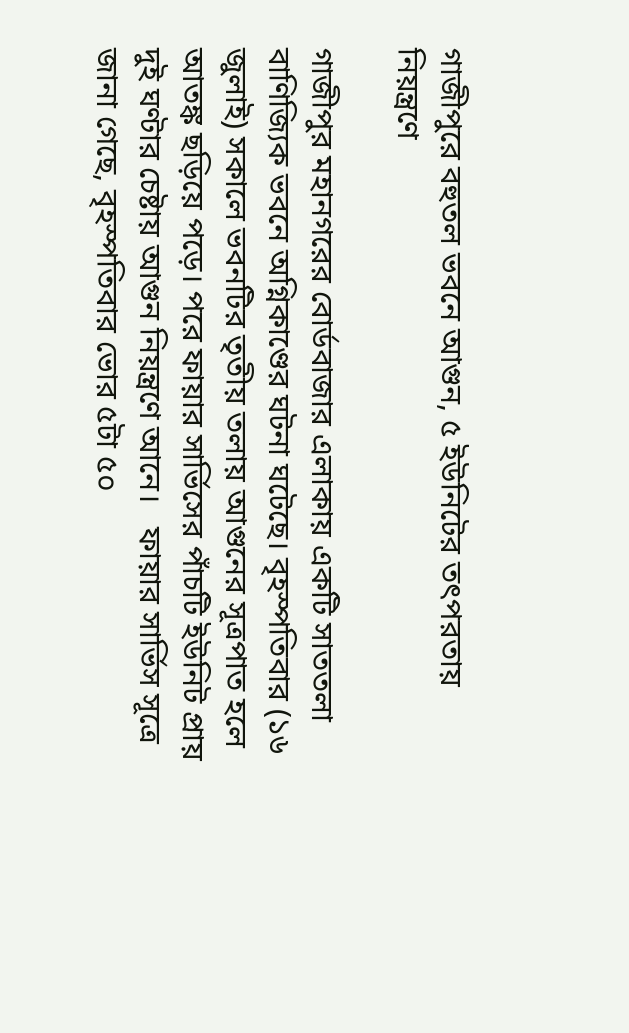গাজীপুরে বহুতল ভবনে আগুন, ৫ ইউনিটের তৎপরতায় নিয়ন্ত্রণে

গাজীপুর মহানগরের বোর্ডবাজার এলাকায় একটি সাততলা বাণিজ্যিক ভবনে অগ্নিকাণ্ডের ঘটনা ঘটেছে। বৃহস্পতিবার (১৬ জুলাই) সকালে ভবনটির তৃতীয় তলায় আগুনের সূত্রপাত হলে আতঙ্ক ছড়িয়ে পড়ে। পরে ফায়ার সার্ভিসের পাঁচটি ইউনিট প্রায় দুই ঘণ্টার চেষ্টায় আগুন নিয়ন্ত্রণে আনে।   ফায়ার সার্ভিস সূত্রে জানা গেছে, বৃহস্পতিবার ভোর ৫টা ৫০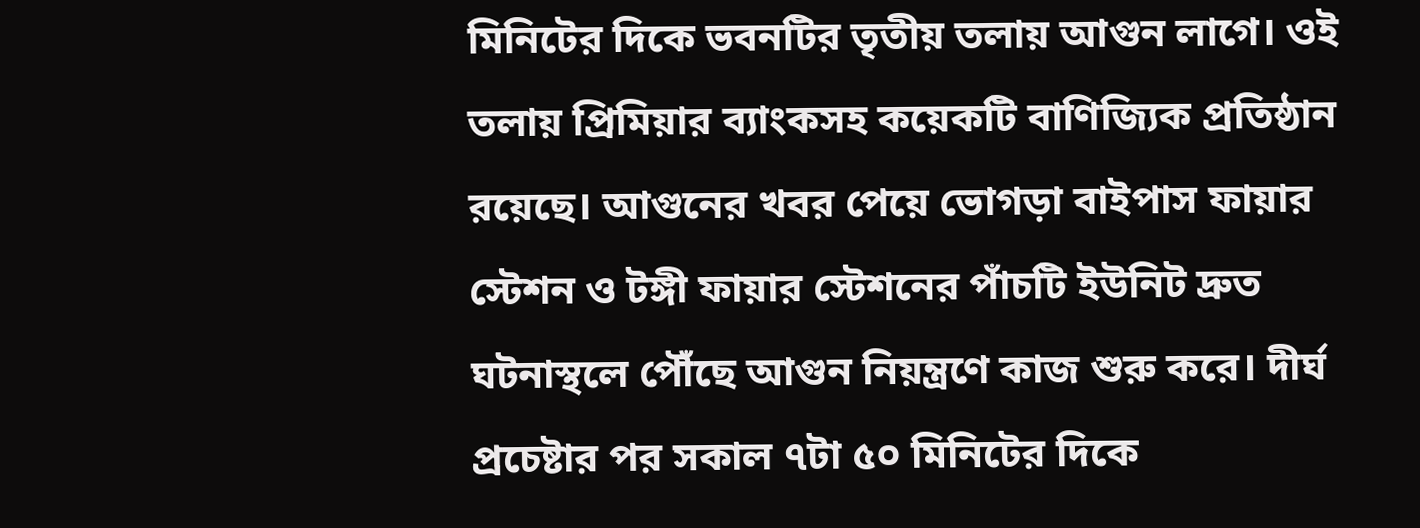মিনিটের দিকে ভবনটির তৃতীয় তলায় আগুন লাগে। ওই তলায় প্রিমিয়ার ব্যাংকসহ কয়েকটি বাণিজ্যিক প্রতিষ্ঠান রয়েছে। আগুনের খবর পেয়ে ভোগড়া বাইপাস ফায়ার স্টেশন ও টঙ্গী ফায়ার স্টেশনের পাঁচটি ইউনিট দ্রুত ঘটনাস্থলে পৌঁছে আগুন নিয়ন্ত্রণে কাজ শুরু করে। দীর্ঘ প্রচেষ্টার পর সকাল ৭টা ৫০ মিনিটের দিকে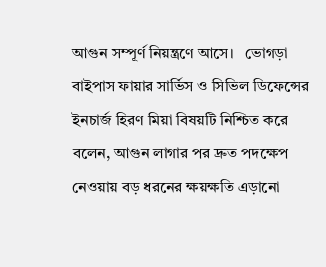আগুন সম্পূর্ণ নিয়ন্ত্রণে আসে।   ভোগড়া বাইপাস ফায়ার সার্ভিস ও সিভিল ডিফেন্সের ইনচার্জ হিরণ মিয়া বিষয়টি নিশ্চিত করে বলেন, আগুন লাগার পর দ্রুত পদক্ষেপ নেওয়ায় বড় ধরনের ক্ষয়ক্ষতি এড়ানো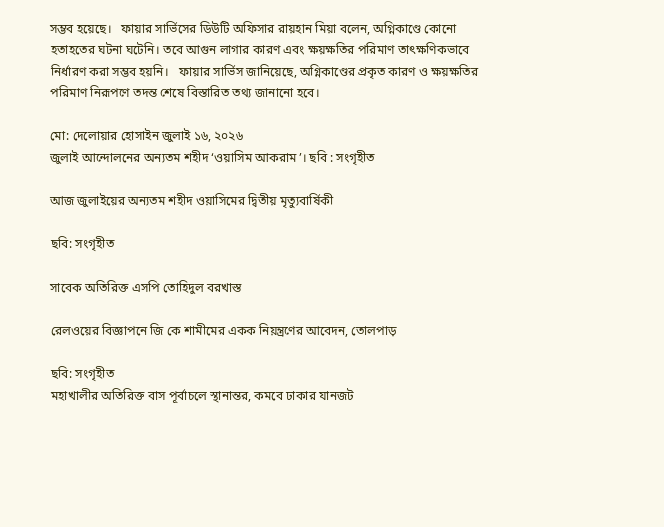সম্ভব হয়েছে।   ফায়ার সার্ভিসের ডিউটি অফিসার রায়হান মিয়া বলেন, অগ্নিকাণ্ডে কোনো হতাহতের ঘটনা ঘটেনি। তবে আগুন লাগার কারণ এবং ক্ষয়ক্ষতির পরিমাণ তাৎক্ষণিকভাবে নির্ধারণ করা সম্ভব হয়নি।   ফায়ার সার্ভিস জানিয়েছে, অগ্নিকাণ্ডের প্রকৃত কারণ ও ক্ষয়ক্ষতির পরিমাণ নিরূপণে তদন্ত শেষে বিস্তারিত তথ্য জানানো হবে।

মো: দেলোয়ার হোসাইন জুলাই ১৬, ২০২৬
জুলাই আন্দোলনের অন্যতম শহীদ ‘ওয়াসিম আকরাম’। ছবি : সংগৃহীত

আজ জুলাইয়ের অন্যতম শহীদ ওয়াসিমের দ্বিতীয় মৃত্যুবার্ষিকী

ছবি: সংগৃহীত

সাবেক অতিরিক্ত এসপি তোহিদুল বরখাস্ত

রেলওয়ের বিজ্ঞাপনে জি কে শামীমের একক নিয়ন্ত্রণের আবেদন, তোলপাড়

ছবি: সংগৃহীত
মহাখালীর অতিরিক্ত বাস পূর্বাচলে স্থানান্তর, কমবে ঢাকার যানজট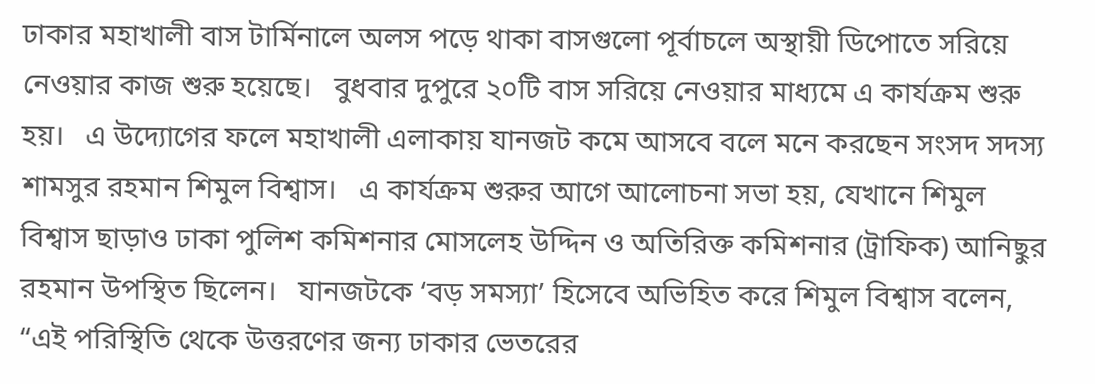ঢাকার মহাখালী বাস টার্মিনালে অলস পড়ে থাকা বাসগুলো পূর্বাচলে অস্থায়ী ডিপোতে সরিয়ে নেওয়ার কাজ শুরু হয়েছে।   বুধবার দুপুরে ২০টি বাস সরিয়ে নেওয়ার মাধ্যমে এ কার্যক্রম শুরু হয়।   এ উদ্যোগের ফলে মহাখালী এলাকায় যানজট কমে আসবে বলে মনে করছেন সংসদ সদস্য শামসুর রহমান শিমুল বিশ্বাস।   এ কার্যক্রম শুরুর আগে আলোচনা সভা হয়, যেখানে শিমুল বিশ্বাস ছাড়াও ঢাকা পুলিশ কমিশনার মোসলেহ উদ্দিন ও অতিরিক্ত কমিশনার (ট্রাফিক) আনিছুর রহমান উপস্থিত ছিলেন।   যানজটকে ‘বড় সমস্যা’ হিসেবে অভিহিত করে শিমুল বিশ্বাস বলেন, “এই পরিস্থিতি থেকে উত্তরণের জন্য ঢাকার ভেতরের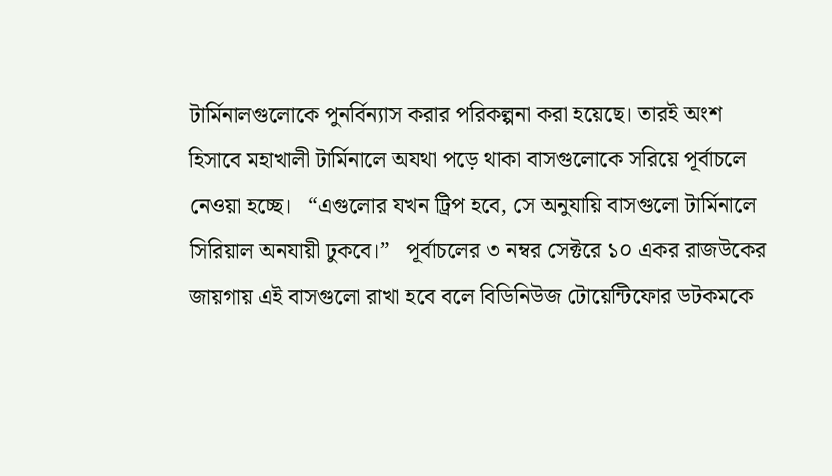টার্মিনালগুলোকে পুনর্বিন্যাস করার পরিকল্পনা করা হয়েছে। তারই অংশ হিসাবে মহাখালী টার্মিনালে অযথা পড়ে থাকা বাসগুলোকে সরিয়ে পূর্বাচলে নেওয়া হচ্ছে।   “এগুলোর যখন ট্রিপ হবে, সে অনুযায়ি বাসগুলো টার্মিনালে সিরিয়াল অনযায়ী ঢুকবে।”   পূর্বাচলের ৩ নম্বর সেক্টরে ১০ একর রাজউকের জায়গায় এই বাসগুলো রাখা হবে বলে বিডিনিউজ টোয়েন্টিফোর ডটকমকে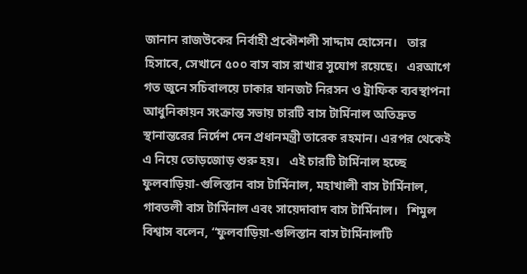জানান রাজউকের নির্বাহী প্রকৌশলী সাদ্দাম হোসেন।   তার হিসাবে, সেখানে ৫০০ বাস বাস রাখার সুযোগ রয়েছে।   এরআগে গত জুনে সচিবালয়ে ঢাকার যানজট নিরসন ও ট্রাফিক ব্যবস্থাপনা আধুনিকায়ন সংক্রান্ত সভায় চারটি বাস টার্মিনাল অতিদ্রুত স্থানান্তরের নির্দেশ দেন প্রধানমন্ত্রী তারেক রহমান। এরপর থেকেই এ নিয়ে তোড়জোড় শুরু হয়।   এই চারটি টার্মিনাল হচ্ছে ফুলবাড়িয়া-গুলিস্তান বাস টার্মিনাল, মহাখালী বাস টার্মিনাল, গাবতলী বাস টার্মিনাল এবং সায়েদাবাদ বাস টার্মিনাল।   শিমুল বিশ্বাস বলেন, “ফুলবাড়িয়া-গুলিস্তান বাস টার্মিনালটি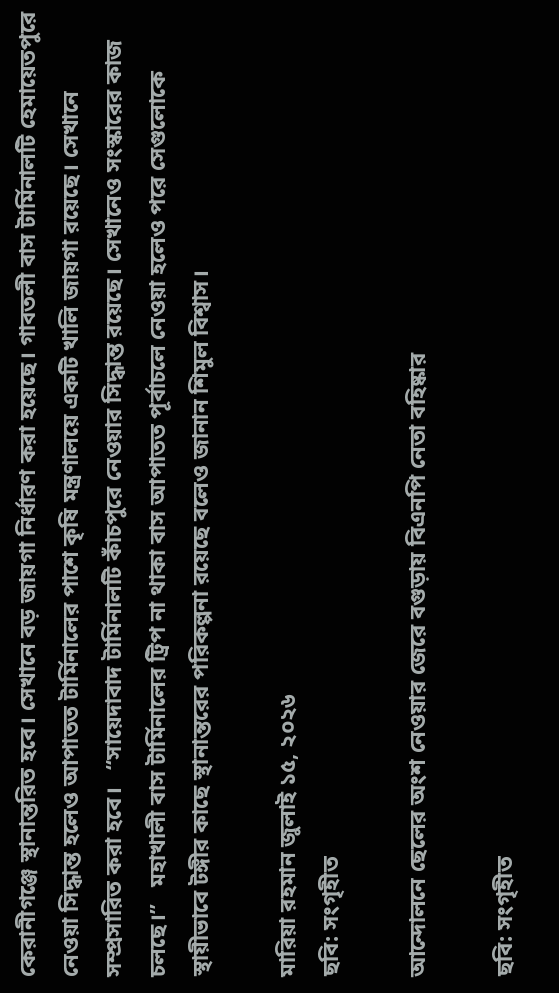কেরানীগঞ্জে স্থানান্তরিত হবে। সেখানে বড় জায়গা নির্ধারণ করা হয়েছে। গাবতলী বাস টার্মিনালটি হেমায়েতপুরে নেওয়া সিদ্ধান্ত হলেও আপাতত টার্মিনালের পাশে কৃষি মন্ত্রণালয়ে একটি খালি জায়গা রয়েছে। সেখানে সম্প্রসারিত করা হবে।   “সায়েদাবাদ টার্মিনালটি কাঁচপুরে নেওয়ার সিদ্ধান্ত রয়েছে। সেখানেও সংস্কারের কাজ চলছে।”   মহাখালী বাস টার্মিনালের ট্রিপ না থাকা বাস আপাতত পূর্বাচলে নেওয়া হলেও পরে সেগুলোকে স্থায়ীভাবে টঙ্গীর কাছে স্থানান্তরের পরিকল্পনা রয়েছে বলেও জানান শিমুল বিশ্বাস।

মারিয়া রহমান জুলাই ১৫, ২০২৬
ছবি: সংগৃহীত

আন্দোলনে ছেলের অংশ নেওয়ার জেরে বগুড়ায় বিএনপি নেতা বহিষ্কার

ছবি: সংগৃহীত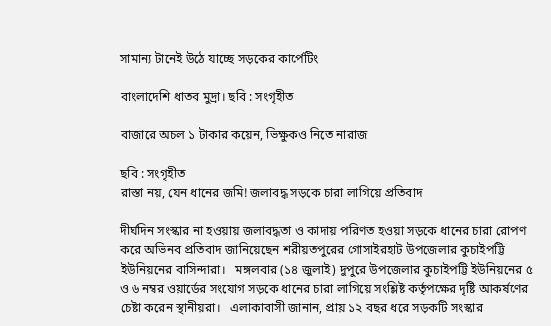সামান্য টানেই উঠে যাচ্ছে সড়কের কার্পেটিং

বাংলাদেশি ধাতব মুদ্রা। ছবি : সংগৃহীত

বাজারে অচল ১ টাকার কয়েন, ভিক্ষুকও নিতে নারাজ

ছবি : সংগৃহীত
রাস্তা নয়, যেন ধানের জমি! জলাবদ্ধ সড়কে চারা লাগিয়ে প্রতিবাদ

দীর্ঘদিন সংস্কার না হওয়ায় জলাবদ্ধতা ও কাদায় পরিণত হওয়া সড়কে ধানের চারা রোপণ করে অভিনব প্রতিবাদ জানিয়েছেন শরীয়তপুরের গোসাইরহাট উপজেলার কুচাইপট্টি ইউনিয়নের বাসিন্দারা।   মঙ্গলবার (১৪ জুলাই) দুপুরে উপজেলার কুচাইপট্টি ইউনিয়নের ৫ ও ৬ নম্বর ওয়ার্ডের সংযোগ সড়কে ধানের চারা লাগিয়ে সংশ্লিষ্ট কর্তৃপক্ষের দৃষ্টি আকর্ষণের চেষ্টা করেন স্থানীয়রা।   এলাকাবাসী জানান, প্রায় ১২ বছর ধরে সড়কটি সংস্কার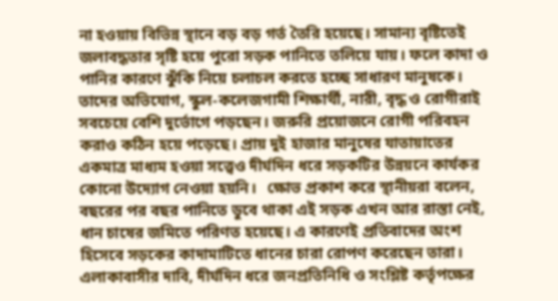না হওয়ায় বিভিন্ন স্থানে বড় বড় গর্ত তৈরি হয়েছে। সামান্য বৃষ্টিতেই জলাবদ্ধতার সৃষ্টি হয়ে পুরো সড়ক পানিতে তলিয়ে যায়। ফলে কাদা ও পানির কারণে ঝুঁকি নিয়ে চলাচল করতে হচ্ছে সাধারণ মানুষকে।   তাদের অভিযোগ, স্কুল-কলেজগামী শিক্ষার্থী, নারী, বৃদ্ধ ও রোগীরাই সবচেয়ে বেশি দুর্ভোগে পড়ছেন। জরুরি প্রয়োজনে রোগী পরিবহন করাও কঠিন হয়ে পড়েছে। প্রায় দুই হাজার মানুষের যাতায়াতের একমাত্র মাধ্যম হওয়া সত্ত্বেও দীর্ঘদিন ধরে সড়কটির উন্নয়নে কার্যকর কোনো উদ্যোগ নেওয়া হয়নি।   ক্ষোভ প্রকাশ করে স্থানীয়রা বলেন, বছরের পর বছর পানিতে ডুবে থাকা এই সড়ক এখন আর রাস্তা নেই, ধান চাষের জমিতে পরিণত হয়েছে। এ কারণেই প্রতিবাদের অংশ হিসেবে সড়কের কাদামাটিতে ধানের চারা রোপণ করেছেন তারা।   এলাকাবাসীর দাবি, দীর্ঘদিন ধরে জনপ্রতিনিধি ও সংশ্লিষ্ট কর্তৃপক্ষের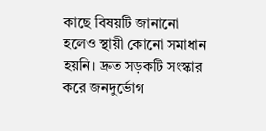কাছে বিষয়টি জানানো হলেও স্থায়ী কোনো সমাধান হয়নি। দ্রুত সড়কটি সংস্কার করে জনদুর্ভোগ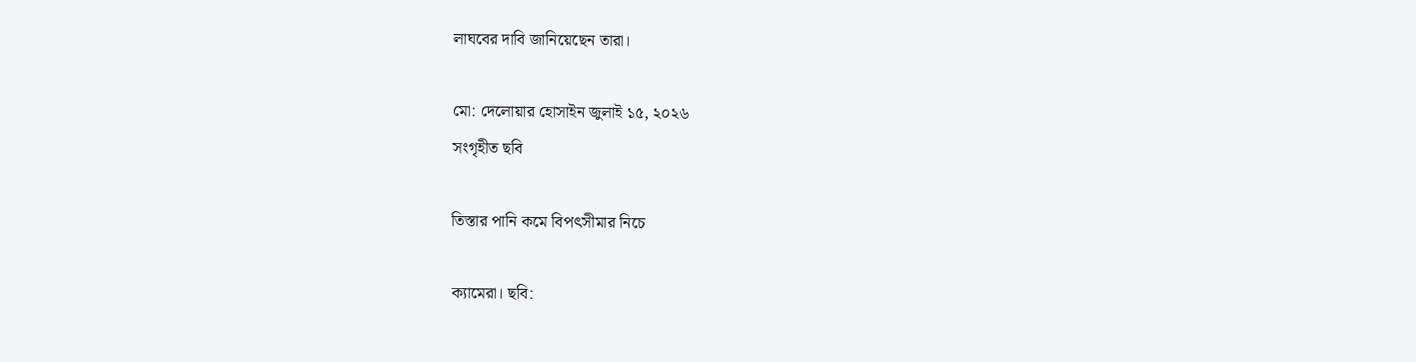লাঘবের দাবি জানিয়েছেন তারা।

মো: দেলোয়ার হোসাইন জুলাই ১৫, ২০২৬
সংগৃহীত ছবি

তিস্তার পানি কমে বিপৎসীমার নিচে

ক্যামেরা। ছবি: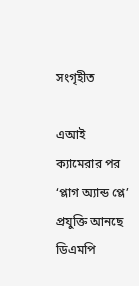সংগৃহীত

এআই ক্যামেরার পর ‘প্লাগ অ্যান্ড প্লে’ প্রযুক্তি আনছে ডিএমপি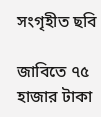সংগৃহীত ছবি

জাবিতে ৭৫ হাজার টাকা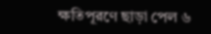ক্ষতিপূরণে ছাড়া পেল ৬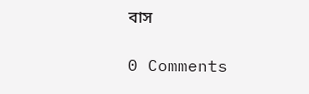বাস

0 Comments